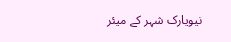نیویارک شہر کے میئر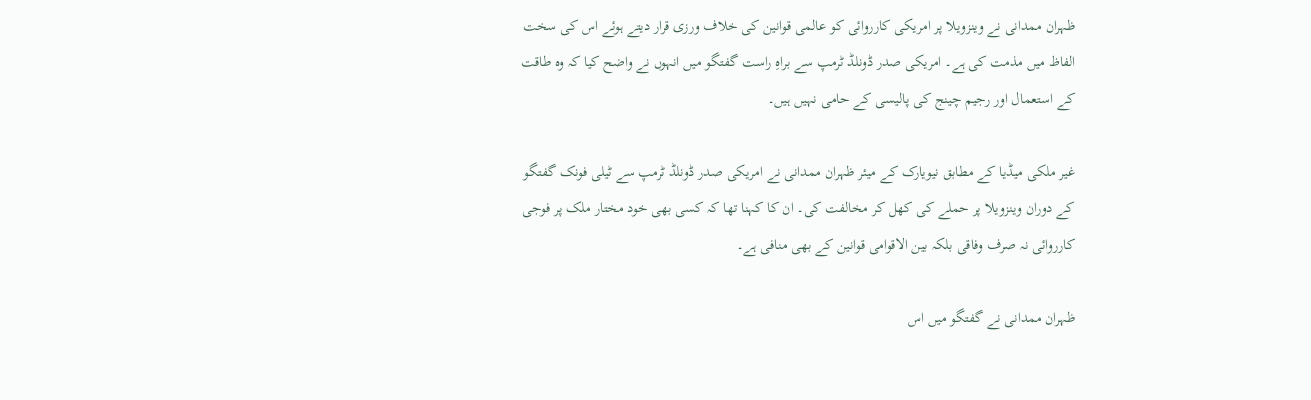ظہران ممدانی نے وینزویلا پر امریکی کارروائی کو عالمی قوانین کی خلاف ورزی قرار دیتے ہوئے اس کی سخت الفاظ میں مذمت کی ہے۔ امریکی صدر ڈونلڈ ٹرمپ سے براہِ راست گفتگو میں انہوں نے واضح کیا کہ وہ طاقت کے استعمال اور رجیم چینج کی پالیسی کے حامی نہیں ہیں۔

غیر ملکی میڈیا کے مطابق نیویارک کے میئر ظہران ممدانی نے امریکی صدر ڈونلڈ ٹرمپ سے ٹیلی فونک گفتگو کے دوران وینزویلا پر حملے کی کھل کر مخالفت کی۔ ان کا کہنا تھا کہ کسی بھی خود مختار ملک پر فوجی کارروائی نہ صرف وفاقی بلکہ بین الاقوامی قوانین کے بھی منافی ہے۔

ظہران ممدانی نے گفتگو میں اس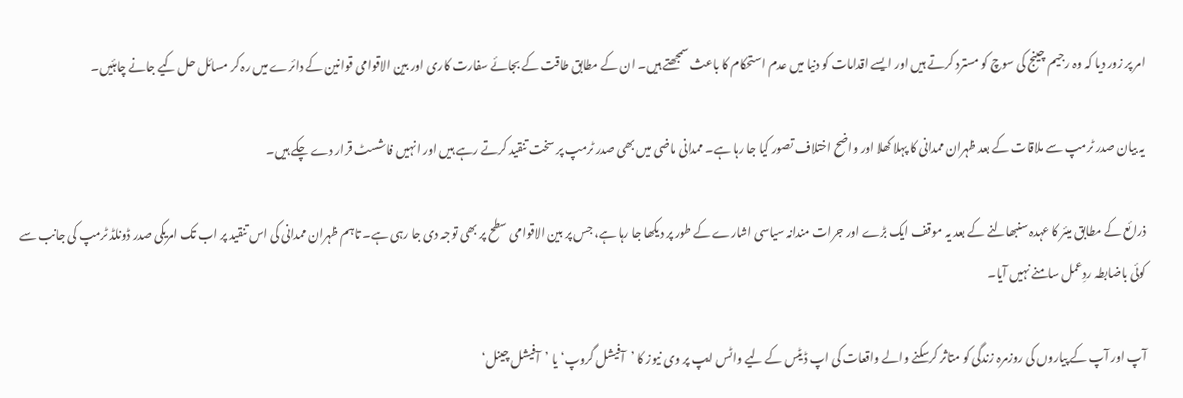امر پر زور دیا کہ وہ رجیم چینج کی سوچ کو مسترد کرتے ہیں اور ایسے اقدامات کو دنیا میں عدم استحکام کا باعث سمجھتے ہیں۔ ان کے مطابق طاقت کے بجائے سفارت کاری اور بین الاقوامی قوانین کے دائرے میں رہ کر مسائل حل کیے جانے چاہئیں۔

یہ بیان صدر ٹرمپ سے ملاقات کے بعد ظہران ممدانی کا پہلا کھلا اور واضح اختلاف تصور کیا جا رہا ہے۔ ممدانی ماضی میں بھی صدر ٹرمپ پر سخت تنقید کرتے رہے ہیں اور انہیں فاشسٹ قرار دے چکے ہیں۔

ذرائع کے مطابق میئر کا عہدہ سنبھالنے کے بعد یہ موقف ایک بڑے اور جرات مندانہ سیاسی اشارے کے طور پر دیکھا جا رہا ہے، جس پر بین الاقوامی سطح پر بھی توجہ دی جا رہی ہے۔ تاہم ظہران ممدانی کی اس تنقید پر اب تک امریکی صدر ڈونلڈ ٹرمپ کی جانب سے کوئی باضابطہ ردِعمل سامنے نہیں آیا۔

آپ اور آپ کے پیاروں کی روزمرہ زندگی کو متاثر کرسکنے والے واقعات کی اپ ڈیٹس کے لیے واٹس ایپ پر وی نیوز کا ’آفیشل گروپ‘ یا ’آفیشل چینل‘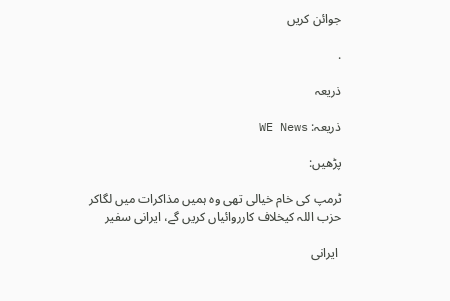جوائن کریں

.

ذریعہ

ذریعہ: WE News

پڑھیں:

ٹرمپ کی خام خیالی تھی وہ ہمیں مذاکرات میں لگاکر حزب اللہ کیخلاف کارروائیاں کریں گے، ایرانی سفیر

 ایرانی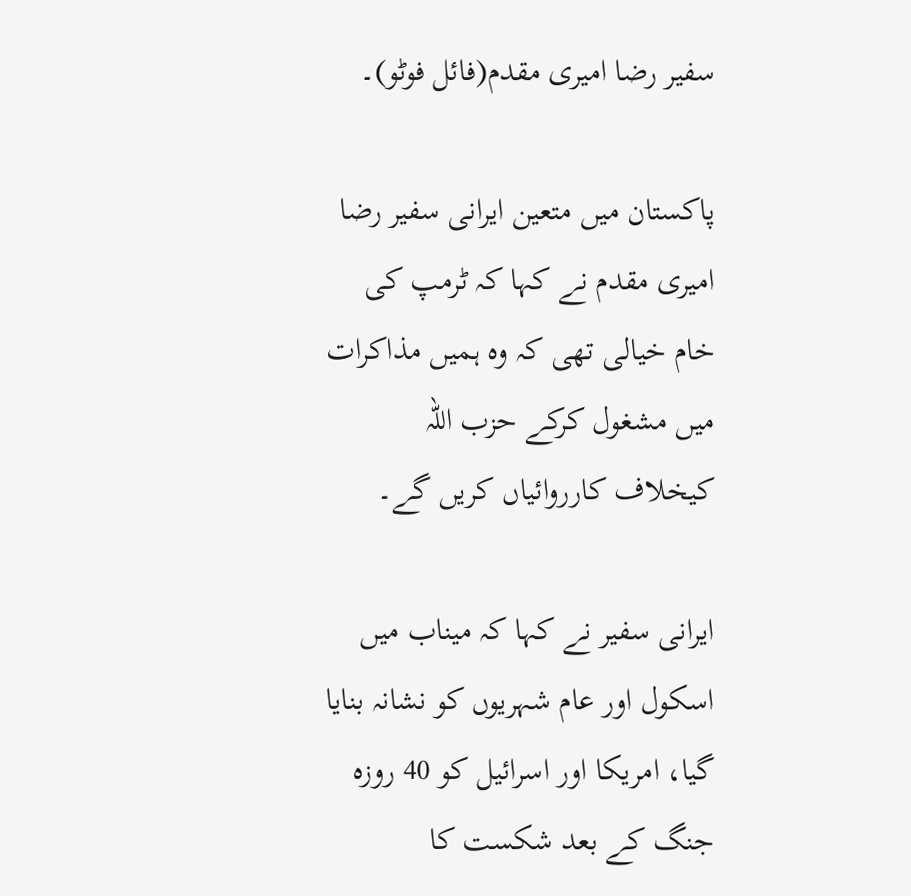سفیر رضا امیری مقدم(فائل فوٹو)۔

پاکستان میں متعین ایرانی سفیر رضا امیری مقدم نے کہا کہ ٹرمپ کی خام خیالی تھی کہ وہ ہمیں مذاکرات میں مشغول کرکے حزب اللہ کیخلاف کارروائیاں کریں گے۔

ایرانی سفیر نے کہا کہ میناب میں اسکول اور عام شہریوں کو نشانہ بنایا گیا، امریکا اور اسرائیل کو 40 روزہ جنگ کے بعد شکست کا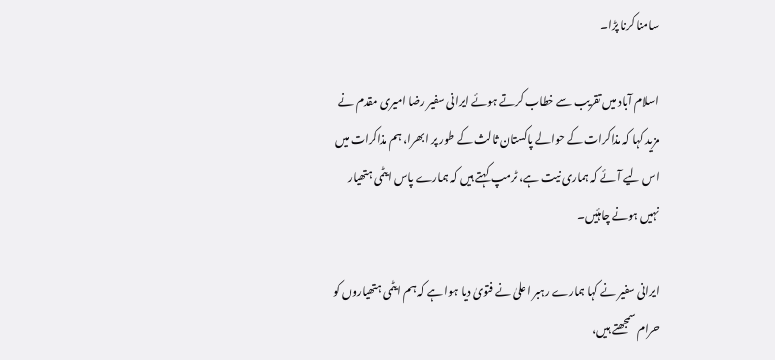سامنا کرنا پڑا۔

اسلام آباد میں تقریب سے خطاب کرتے ہوئے ایرانی سفیر رضا امیری مقدم نے مزید کہا کہ مذاکرات کے حوالے پاکستان ثالث کے طور پر ابھرا، ہم مذاکرات میں اس لیے آئے کہ ہماری نیت ہے، ٹرمپ کہتے ہیں کہ ہمارے پاس ایٹمی ہتھیار نہیں ہونے چاہئیں۔

ایرانی سفیر نے کہا ہمارے رہبر اعلیٰ نے فتویٰ دیا ہوا ہے کہ ہم ایٹمی ہتھیاروں کو حرام سمجھتے ہیں،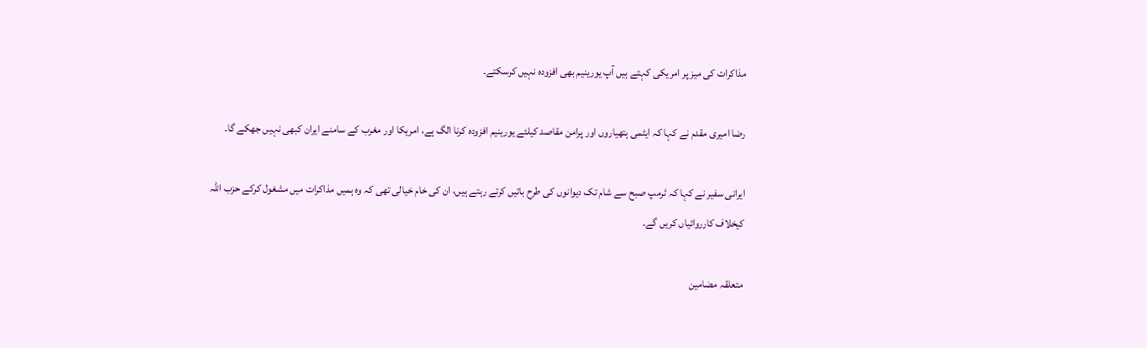مذاکرات کی میز پر امریکی کہتے ہیں آپ یورینیم بھی افزودہ نہیں کرسکتے۔

رضا امیری مقدم نے کہا کہ ایٹمی ہتھیاروں اور پرامن مقاصد کیلئے یورینیم افزودہ کرنا الگ ہے، امریکا اور مغرب کے سامنے ایران کبھی نہیں جھکے گا۔

ایرانی سفیر نے کہا کہ ٹرمپ صبح سے شام تک دیوانوں کی طرح باتیں کرتے رہتے ہیں، ان کی خام خیالی تھی کہ وہ ہمیں مذاکرات میں مشغول کرکے حزب اللہ کیخلاف کارروائیاں کریں گے۔

متعلقہ مضامین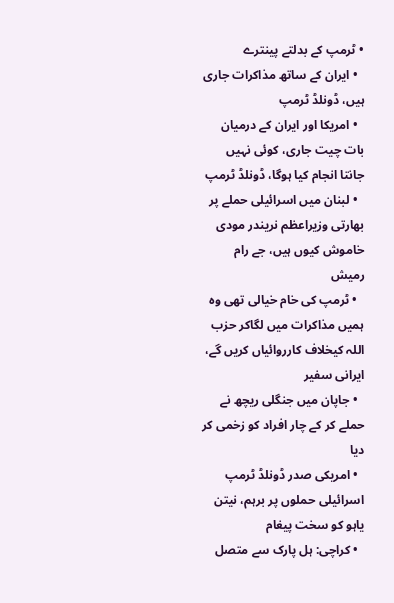• ٹرمپ کے بدلتے پینترے
  • ایران کے ساتھ مذاکرات جاری ہیں، ڈونلڈ ٹرمپ
  • امریکا اور ایران کے درمیان بات چیت جاری، کوئی نہیں جانتا انجام کیا ہوگا، ڈونلڈ ٹرمپ
  • لبنان میں اسرائیلی حملے پر بھارتی وزیراعظم نریندر مودی خاموش کیوں ہیں، جے رام رمیش
  • ٹرمپ کی خام خیالی تھی وہ ہمیں مذاکرات میں لگاکر حزب اللہ کیخلاف کارروائیاں کریں گے، ایرانی سفیر
  • جاپان میں جنگلی ریچھ نے حملے کر کے چار افراد کو زخمی کر دیا
  • امریکی صدر ڈونلڈ ٹرمپ اسرائیلی حملوں پر برہم، نیتن یاہو کو سخت پیغام
  • کراچی: ہل پارک سے متصل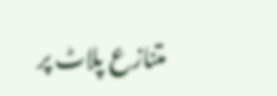متنازع پلاٹ پر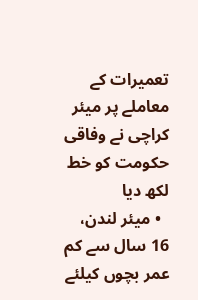تعمیرات کے معاملے پر میئر کراچی نے وفاقی حکومت کو خط لکھ دیا
  • میئر لندن، 16 سال سے کم عمر بچوں کیلئے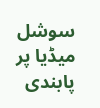سوشل میڈیا پر پابندی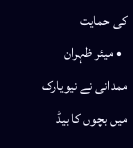کی حمایت
  • میئر ظہران ممدانی نے نیویارک میں بچوں کا بیڈ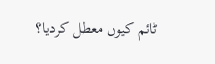ٹائم کیوں معطل کردیا؟